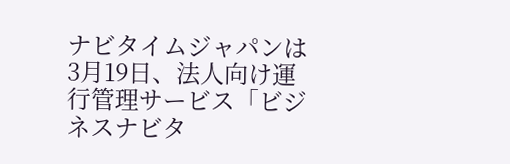ナビタイムジャパンは3月19日、法人向け運行管理サービス「ビジネスナビタ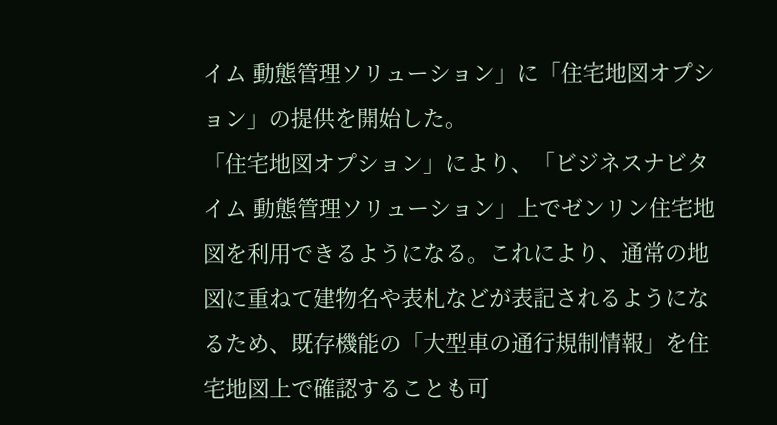イム 動態管理ソリューション」に「住宅地図オプション」の提供を開始した。
「住宅地図オプション」により、「ビジネスナビタイム 動態管理ソリューション」上でゼンリン住宅地図を利用できるようになる。これにより、通常の地図に重ねて建物名や表札などが表記されるようになるため、既存機能の「大型車の通行規制情報」を住宅地図上で確認することも可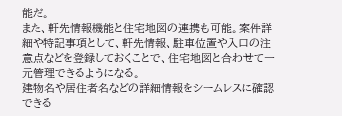能だ。
また、軒先情報機能と住宅地図の連携も可能。案件詳細や特記事項として、軒先情報、駐車位置や入口の注意点などを登録しておくことで、住宅地図と合わせて一元管理できるようになる。
建物名や居住者名などの詳細情報をシームレスに確認できる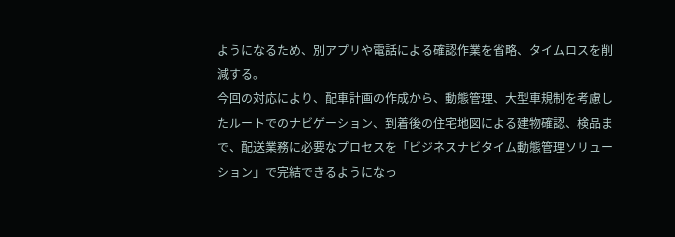ようになるため、別アプリや電話による確認作業を省略、タイムロスを削減する。
今回の対応により、配車計画の作成から、動態管理、大型車規制を考慮したルートでのナビゲーション、到着後の住宅地図による建物確認、検品まで、配送業務に必要なプロセスを「ビジネスナビタイム動態管理ソリューション」で完結できるようになっ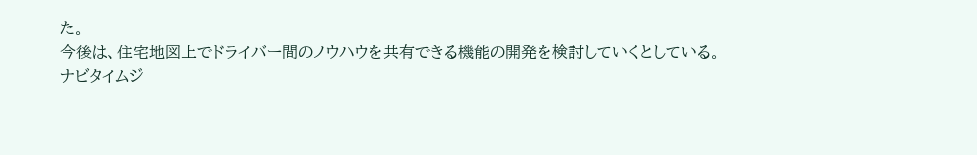た。
今後は、住宅地図上でドライバー間のノウハウを共有できる機能の開発を検討していくとしている。
ナビタイムジ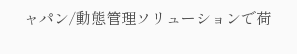ャパン/動態管理ソリューションで荷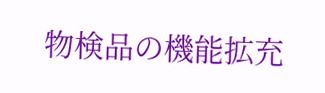物検品の機能拡充